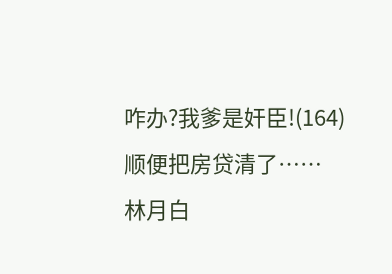咋办?我爹是奸臣!(164)
顺便把房贷清了……
林月白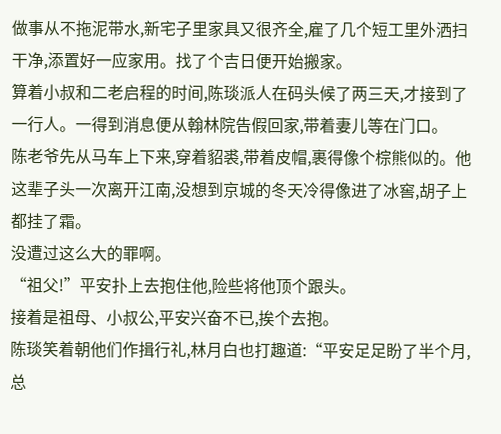做事从不拖泥带水,新宅子里家具又很齐全,雇了几个短工里外洒扫干净,添置好一应家用。找了个吉日便开始搬家。
算着小叔和二老启程的时间,陈琰派人在码头候了两三天,才接到了一行人。一得到消息便从翰林院告假回家,带着妻儿等在门口。
陈老爷先从马车上下来,穿着貂裘,带着皮帽,裹得像个棕熊似的。他这辈子头一次离开江南,没想到京城的冬天冷得像进了冰窖,胡子上都挂了霜。
没遭过这么大的罪啊。
“祖父!”平安扑上去抱住他,险些将他顶个跟头。
接着是祖母、小叔公,平安兴奋不已,挨个去抱。
陈琰笑着朝他们作揖行礼,林月白也打趣道:“平安足足盼了半个月,总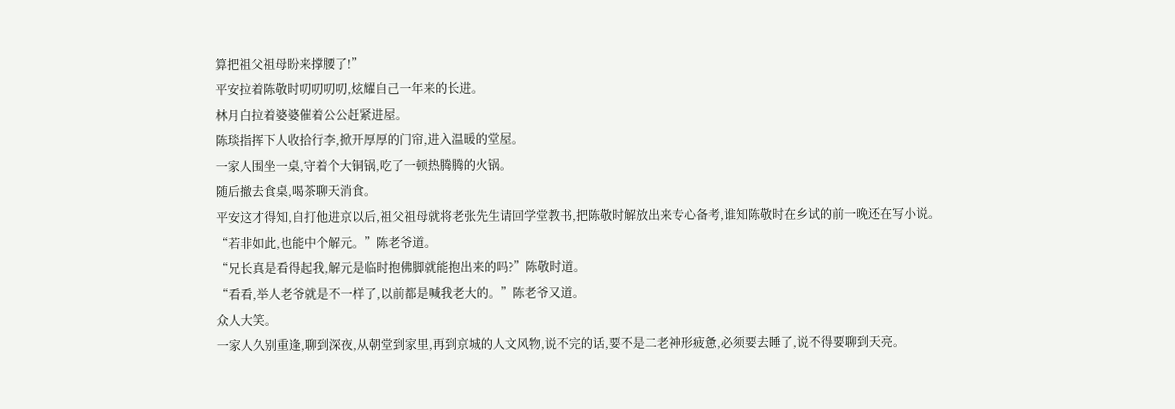算把祖父祖母盼来撑腰了!”
平安拉着陈敬时叨叨叨叨,炫耀自己一年来的长进。
林月白拉着婆婆催着公公赶紧进屋。
陈琰指挥下人收拾行李,掀开厚厚的门帘,进入温暖的堂屋。
一家人围坐一桌,守着个大铜锅,吃了一顿热腾腾的火锅。
随后撤去食桌,喝茶聊天消食。
平安这才得知,自打他进京以后,祖父祖母就将老张先生请回学堂教书,把陈敬时解放出来专心备考,谁知陈敬时在乡试的前一晚还在写小说。
“若非如此,也能中个解元。”陈老爷道。
“兄长真是看得起我,解元是临时抱佛脚就能抱出来的吗?”陈敬时道。
“看看,举人老爷就是不一样了,以前都是喊我老大的。”陈老爷又道。
众人大笑。
一家人久别重逢,聊到深夜,从朝堂到家里,再到京城的人文风物,说不完的话,要不是二老神形疲惫,必须要去睡了,说不得要聊到天亮。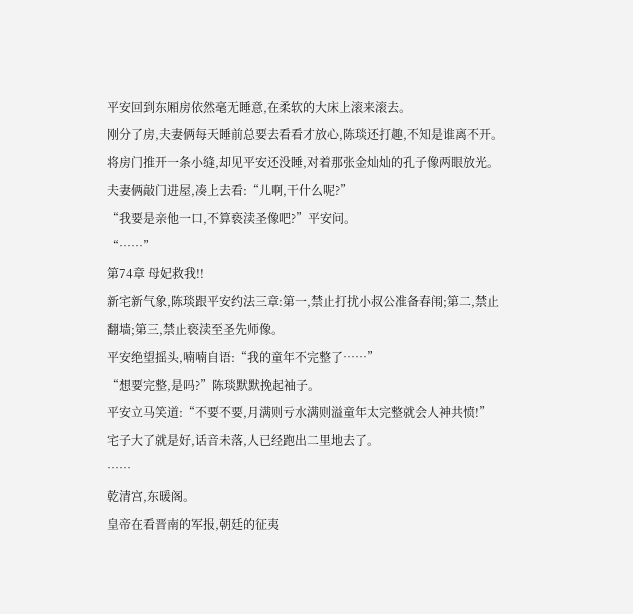平安回到东厢房依然毫无睡意,在柔软的大床上滚来滚去。
刚分了房,夫妻俩每天睡前总要去看看才放心,陈琰还打趣,不知是谁离不开。
将房门推开一条小缝,却见平安还没睡,对着那张金灿灿的孔子像两眼放光。
夫妻俩敲门进屋,凑上去看:“儿啊,干什么呢?”
“我要是亲他一口,不算亵渎圣像吧?”平安问。
“……”
第74章 母妃救我!!
新宅新气象,陈琰跟平安约法三章:第一,禁止打扰小叔公准备春闱;第二,禁止翻墙;第三,禁止亵渎至圣先师像。
平安绝望摇头,喃喃自语:“我的童年不完整了……”
“想要完整,是吗?”陈琰默默挽起袖子。
平安立马笑道:“不要不要,月满则亏水满则溢童年太完整就会人神共愤!”
宅子大了就是好,话音未落,人已经跑出二里地去了。
……
乾清宫,东暖阁。
皇帝在看晋南的军报,朝廷的征夷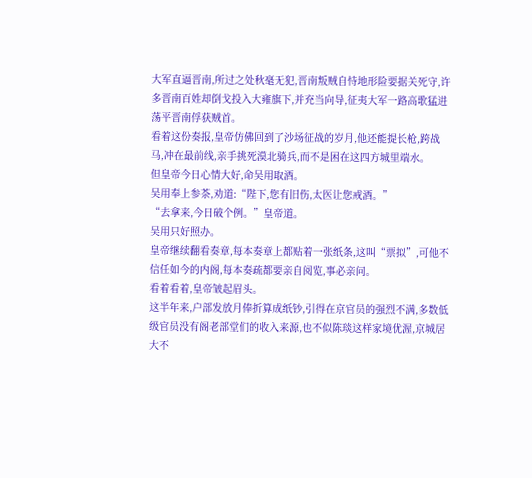大军直逼晋南,所过之处秋毫无犯,晋南叛贼自恃地形险要据关死守,许多晋南百姓却倒戈投入大雍旗下,并充当向导,征夷大军一路高歌猛进荡平晋南俘获贼首。
看着这份奏报,皇帝仿佛回到了沙场征战的岁月,他还能提长枪,跨战马,冲在最前线,亲手挑死漠北骑兵,而不是困在这四方城里端水。
但皇帝今日心情大好,命吴用取酒。
吴用奉上参茶,劝道:“陛下,您有旧伤,太医让您戒酒。”
“去拿来,今日破个例。”皇帝道。
吴用只好照办。
皇帝继续翻看奏章,每本奏章上都贴着一张纸条,这叫“票拟”,可他不信任如今的内阁,每本奏疏都要亲自阅览,事必亲问。
看着看着,皇帝皱起眉头。
这半年来,户部发放月俸折算成纸钞,引得在京官员的强烈不满,多数低级官员没有阁老部堂们的收入来源,也不似陈琰这样家境优渥,京城居大不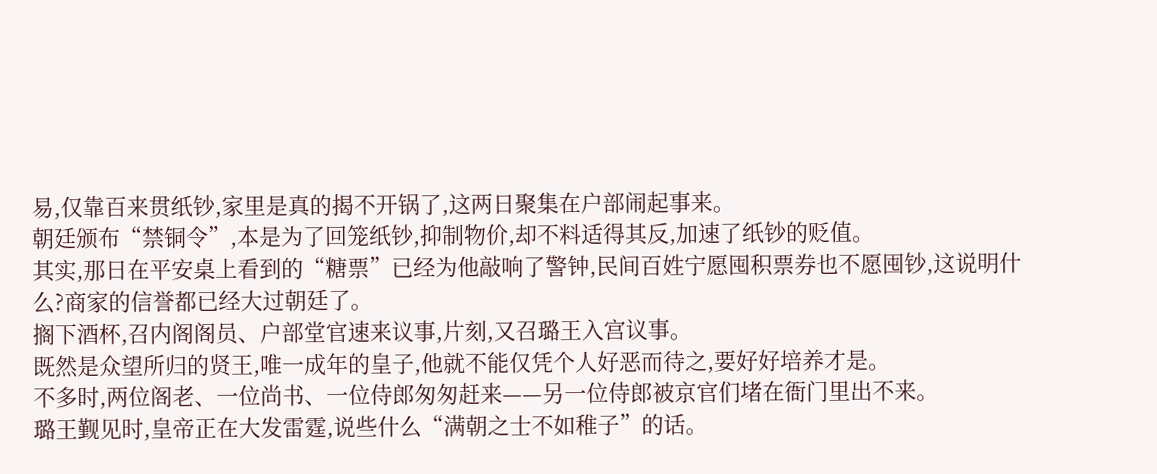易,仅靠百来贯纸钞,家里是真的揭不开锅了,这两日聚集在户部闹起事来。
朝廷颁布“禁铜令”,本是为了回笼纸钞,抑制物价,却不料适得其反,加速了纸钞的贬值。
其实,那日在平安桌上看到的“糖票”已经为他敲响了警钟,民间百姓宁愿囤积票券也不愿囤钞,这说明什么?商家的信誉都已经大过朝廷了。
搁下酒杯,召内阁阁员、户部堂官速来议事,片刻,又召璐王入宫议事。
既然是众望所归的贤王,唯一成年的皇子,他就不能仅凭个人好恶而待之,要好好培养才是。
不多时,两位阁老、一位尚书、一位侍郎匆匆赶来——另一位侍郎被京官们堵在衙门里出不来。
璐王觐见时,皇帝正在大发雷霆,说些什么“满朝之士不如稚子”的话。